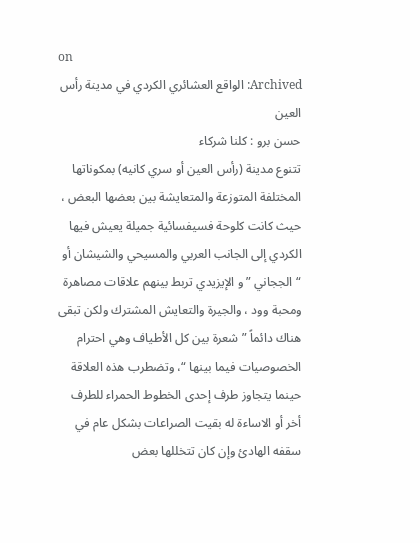on
Archived: الواقع العشائري الكردي في مدينة رأس العين
حسن برو : كلنا شركاء
تتنوع مدينة (رأس العين أو سري كانيه) بمكوناتها المختلفة المتوزعة والمتعايشة بين بعضها البعض ، حيث كانت كلوحة فسيفسائية جميلة يعيش فيها الكردي إلى الجانب العربي والمسيحي والشيشان أو “الججاني ” و الإيزيدي تربط بينهم علاقات مصاهرة ومحبة وود ، والجيرة والتعايش المشترك ولكن تبقى هناك دائماً ” شعرة بين كل الأطياف وهي احترام الخصوصيات فيما بينها “، وتضطرب هذه العلاقة حينما يتجاوز طرف إحدى الخطوط الحمراء للطرف أخر أو الاساءة له بقيت الصراعات بشكل عام في سقفه الهادئ وإن كان تتخللها بعض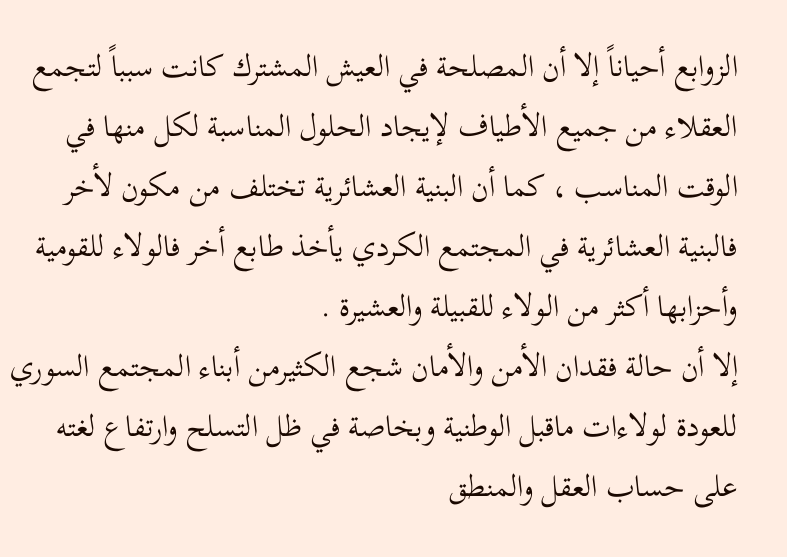الزوابع أحياناً إلا أن المصلحة في العيش المشترك كانت سبباً لتجمع العقلاء من جميع الأطياف لإيجاد الحلول المناسبة لكل منها في الوقت المناسب ، كما أن البنية العشائرية تختلف من مكون لأخر فالبنية العشائرية في المجتمع الكردي يأخذ طابع أخر فالولاء للقومية وأحزابها أكثر من الولاء للقبيلة والعشيرة .
إلا أن حالة فقدان الأمن والأمان شجع الكثيرمن أبناء المجتمع السوري للعودة لولاءات ماقبل الوطنية وبخاصة في ظل التسلح وارتفاع لغته على حساب العقل والمنطق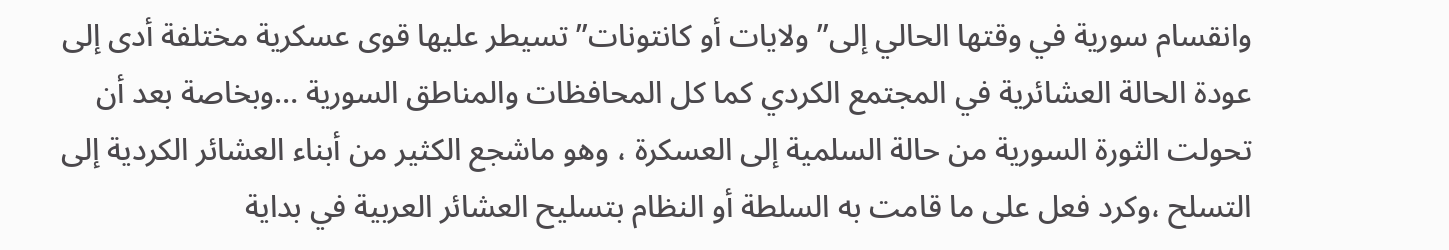وانقسام سورية في وقتها الحالي إلى” ولايات أو كانتونات” تسيطر عليها قوى عسكرية مختلفة أدى إلى عودة الحالة العشائرية في المجتمع الكردي كما كل المحافظات والمناطق السورية …وبخاصة بعد أن تحولت الثورة السورية من حالة السلمية إلى العسكرة ، وهو ماشجع الكثير من أبناء العشائر الكردية إلى التسلح ،وكرد فعل على ما قامت به السلطة أو النظام بتسليح العشائر العربية في بداية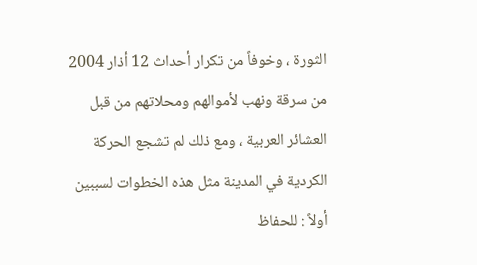الثورة ، وخوفاً من تكرار أحداث 12 أذار 2004 من سرقة ونهب لأموالهم ومحلاتهم من قبل العشائر العربية ، ومع ذلك لم تشجع الحركة الكردية في المدينة مثل هذه الخطوات لسببين أولاً : للحفاظ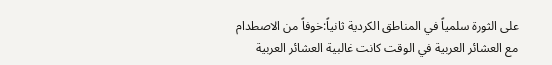على الثورة سلمياً في المناطق الكردية ثانياً:خوفاً من الاصطدام مع العشائر العربية في الوقت كانت غالبية العشائر العربية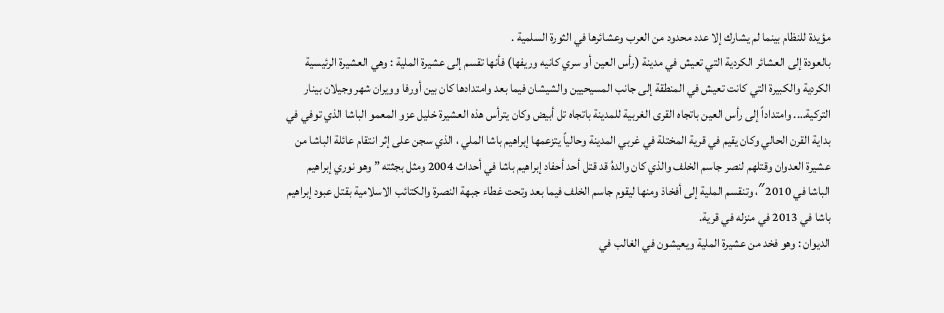مؤيدة للنظام بينما لم يشارك إلا عدد محدود من العرب وعشائرها في الثورة السلمية .
بالعودة إلى العشائر الكردية التي تعيش في مدينة (رأس العين أو سري كانيه وريفها) فأنها تقسم إلى عشيرة الملية : وهي العشيرة الرئيسية الكردية والكبيرة التي كانت تعيش في المنطقة إلى جانب المسيحيين والشيشان فيما بعد وامتدادها كان بين أورفا وويران شهر وجيلان بينار التركية…. وامتداداً إلى رأس العين باتجاه القرى الغربية للمدينة باتجاه تل أبيض وكان يترأس هذه العشيرة خليل عزو المعمو الباشا الذي توفي في بداية القرن الحالي وكان يقيم في قرية المختلة في غربي المدينة وحالياً يتزعمها إبراهيم باشا الملي ، الذي سجن على إثر انتقام عائلة الباشا من عشيرة العدوان وقتلهم لنصر جاسم الخلف والذي كان والدهُ قد قتل أحد أحفاد إبراهيم باشا في أحداث 2004 ومثل بجثته ” وهو نوري إبراهيم الباشا في 2010″، وتنقسم الملية إلى أفخاذ ومنها ليقوم جاسم الخلف فيما بعد وتحت غطاء جبهة النصرة والكتائب الاسلامية بقتل عبود إبراهيم باشا في 2013 في منزله في قرية.
الديوان : وهو فخد من عشيرة الملية ويعيشون في الغالب في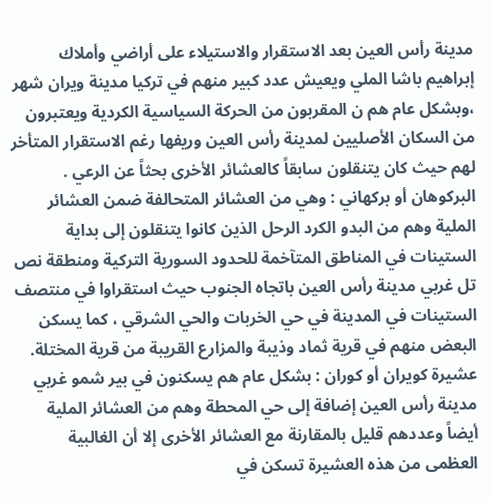مدينة رأس العين بعد الاستقرار والاستيلاء على أراضي وأملاك إبراهيم باشا الملي ويعيش عدد كبير منهم في تركيا مدينة ويران شهر ،وبشكل عام هم ن المقربون من الحركة السياسية الكردية ويعتبرون من السكان الأصليين لمدينة رأس العين وريفها رغم الاستقرار المتأخر لهم حيث كان يتنقلون سابقاً كالعشائر الأخرى بحثاً عن الرعي .
البركوهان أو بركهاني : وهي من العشائر المتحالفة ضمن العشائر الملية وهم من البدو الكرد الرحل الذين كانوا يتنقلون إلى بداية الستينات في المناطق المتآخمة للحدود السورية التركية ومنطقة نص تل غربي مدينة رأس العين باتجاه الجنوب حيث استقراوا في منتصف الستينات في المدينة في حي الخربات والحي الشرقي ، كما يسكن البعض منهم في قرية ثماد وذيبة والمزارع القريبة من قرية المختلة.
عشيرة كويران أو كوران : بشكل عام هم يسكنون في بير شمو غربي مدينة رأس العين إضافة إلى حي المحطة وهم من العشائر الملية أيضاً وعددهم قليل بالمقارنة مع العشائر الأخرى إلا أن الغالبية العظمى من هذه العشيرة تسكن في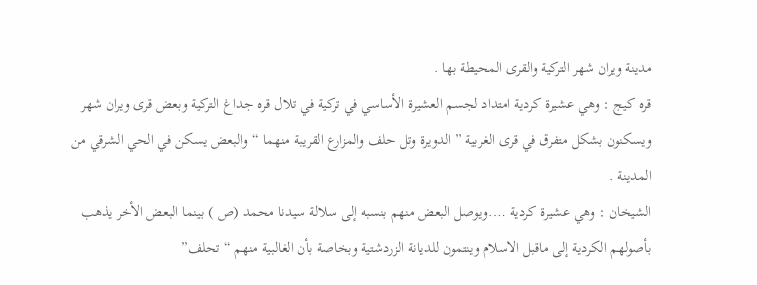مدينة ويران شهر التركية والقرى المحيطة بها .
قره كيج : وهي عشيرة كردية امتداد لجسم العشيرة الأساسي في تركية في تلال قره جداغ التركية وبعض قرى ويران شهر ويسكنون بشكل متفرق في قرى الغربية ” الدويرة وتل حلف والمزارع القريبة منهما “والبعض يسكن في الحي الشرقي من المدينة .
الشيخان : وهي عشيرة كردية ….ويوصل البعض منهم بنسبه إلى سلالة سيدنا محمد (ص ) بينما البعض الأخر يذهب بأصولهم الكردية إلى ماقبل الاسلام وينتمون للديانة الزردشتية وبخاصة بأن الغالبية منهم “تحلف”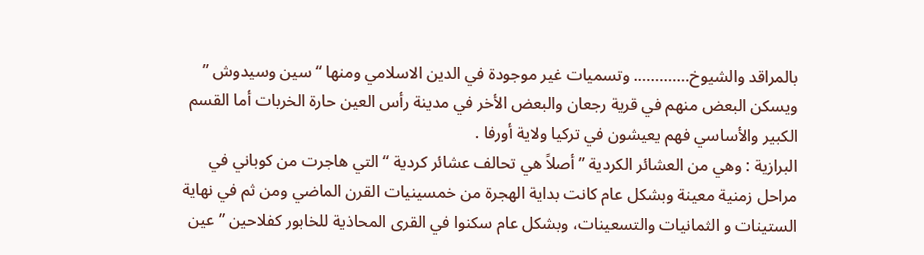بالمراقد والشيوخ…………. وتسميات غير موجودة في الدين الاسلامي ومنها “سين وسيدوش ” ويسكن البعض منهم في قرية رجعان والبعض الأخر في مدينة رأس العين حارة الخربات أما القسم الكبير والأساسي فهم يعيشون في تركيا ولاية أورفا .
البرازية : وهي من العشائر الكردية ” أصلاً هي تحالف عشائر كردية “التي هاجرت من كوباني في مراحل زمنية معينة وبشكل عام كانت بداية الهجرة من خمسينيات القرن الماضي ومن ثم في نهاية الستينات و الثمانيات والتسعينات، وبشكل عام سكنوا في القرى المحاذية للخابور كفلاحين ” عين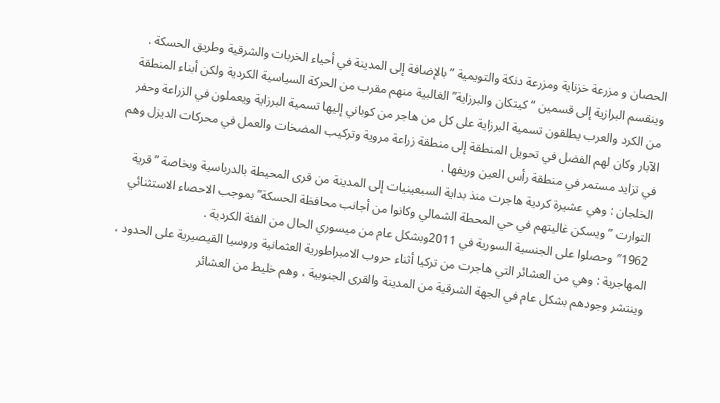الحصان و مزرعة خزناية ومزرعة دنكة والتويمية ” بالإضافة إلى المدينة في أحياء الخربات والشرقية وطريق الحسكة .
وينقسم البرازية إلى قسمين “كيتكان والبرزاية” الغالبية منهم مقرب من الحركة السياسية الكردية ولكن أبناء المنطقة من الكرد والعرب يطلقون تسمية البرزاية على كل من هاجر من كوباني إليها تسمية البرزاية ويعملون في الزراعة وحفر الآبار وكان لهم الفضل في تحويل المنطقة إلى منطقة زراعة مروية وتركيب المضخات والعمل في محركات الديزل وهم في تزايد مستمر في منطقة رأس العين وريفها .
الخلجان : وهي عشيرة كردية هاجرت منذ بداية السبعينيات إلى المدينة من قرى المحيطة بالدرباسية وبخاصة ” قرية التوارت ” ويسكن غاليتهم في حي المحطة الشمالي وكانوا من أجانب محافظة الحسكة” بموجب الاحصاء الاستثنائي 1962″ وحصلوا على الجنسية السورية في 2011وبشكل عام من ميسوري الحال من الفئة الكردية .
المهاجرية : وهي من العشائر التي هاجرت من تركيا أثناء حروب الامبراطورية العثمانية وروسيا القيصيرية على الحدود ، وينتشر وجودهم بشكل عام في الجهة الشرقية من المدينة والقرى الجنوبية ، وهم خليط من العشائر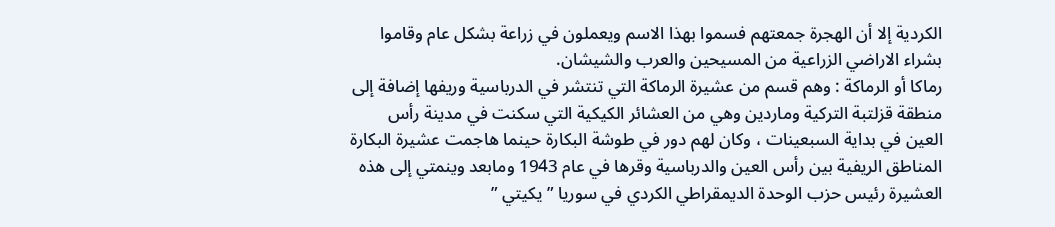الكردية إلا أن الهجرة جمعتهم فسموا بهذا الاسم ويعملون في زراعة بشكل عام وقاموا بشراء الاراضي الزراعية من المسيحين والعرب والشيشان.
رماكا أو الرماكة : وهم قسم من عشيرة الرماكة التي تنتشر في الدرباسية وريفها إضافة إلى منطقة قزلتبة التركية وماردين وهي من العشائر الكيكية التي سكنت في مدينة رأس العين في بداية السبعينات ، وكان لهم دور في طوشة البكارة حينما هاجمت عشيرة البكارة المناطق الريفية بين رأس العين والدرباسية وقرها في عام 1943 ومابعد وينمتي إلى هذه العشيرة رئيس حزب الوحدة الديمقراطي الكردي في سوريا ” يكيتي ”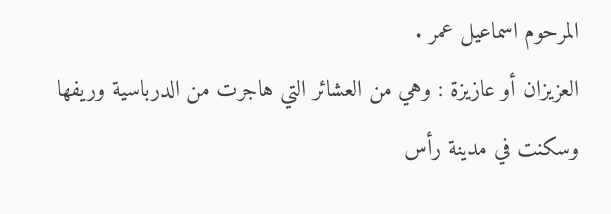المرحوم اسماعيل عمر .
العزيزان أو عازيزة : وهي من العشائر التي هاجرت من الدرباسية وريفها وسكنت في مدينة رأس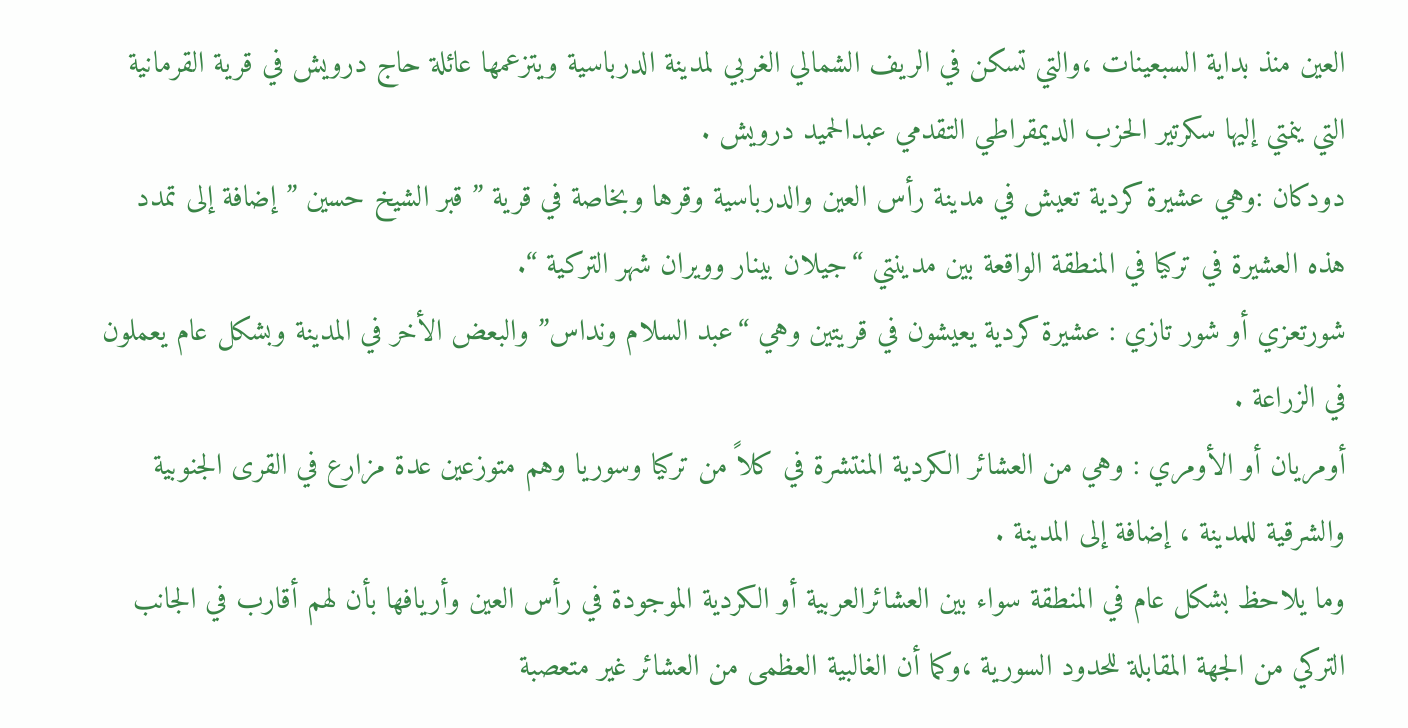العين منذ بداية السبعينات ،والتي تسكن في الريف الشمالي الغربي لمدينة الدرباسية ويتزعمها عائلة حاج درويش في قرية القرمانية التي ينمتي إليها سكرتير الحزب الديمقراطي التقدمي عبدالحميد درويش .
دودكان :وهي عشيرة كردية تعيش في مدينة رأس العين والدرباسية وقرها وبخاصة في قرية ” قبر الشيخ حسين ” إضافة إلى تمدد هذه العشيرة في تركيا في المنطقة الواقعة بين مدينتي “جيلان بينار وويران شهر التركية “.
شورتعزي أو شور تازي : عشيرة كردية يعيشون في قريتين وهي “عبد السلام ونداس” والبعض الأخر في المدينة وبشكل عام يعملون في الزراعة .
أومريان أو الأومري : وهي من العشائر الكردية المنتشرة في كلاً من تركيا وسوريا وهم متوزعين عدة مزارع في القرى الجنوبية والشرقية للمدينة ، إضافة إلى المدينة .
وما يلاحظ بشكل عام في المنطقة سواء بين العشائرالعربية أو الكردية الموجودة في رأس العين وأريافها بأن لهم أقارب في الجانب التركي من الجهة المقابلة للحدود السورية ،وكما أن الغالبية العظمى من العشائر غير متعصبة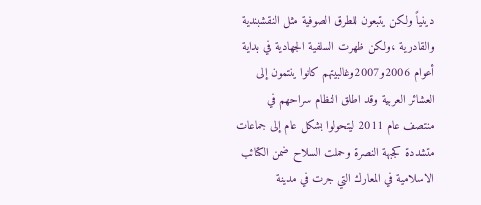دينياً ولكن يتبعون للطرق الصوفية مثل النقشبندية والقادرية ،ولكن ظهرت السلفية الجهادية في بداية أعوام 2006و2007وغالبيتهم كانوا ينتمون إلى العشائر العربية وقد اطلق النظام سراحهم في منتصف عام 2011 ليتحولوا بشكل عام إلى جماعات متشددة كجبهة النصرة وحملت السلاح ضمن الكتائب الاسلامية في المعارك التي جرت في مدينة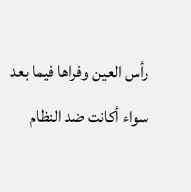رأس العين وفراها فيما بعد سواء أكانت ضد النظام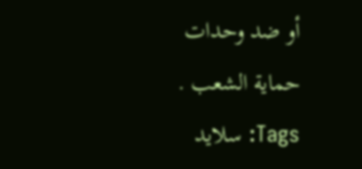أو ضد وحدات حماية الشعب .
Tags: سلايد